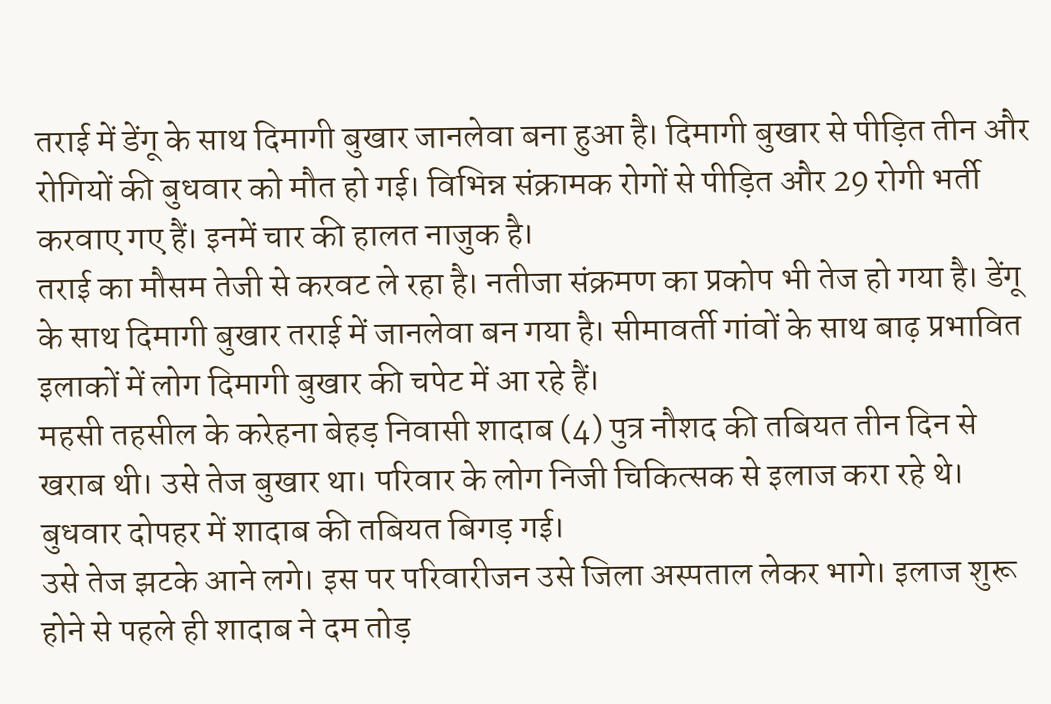तराई में डेंगू के साथ दिमागी बुखार जानलेवा बना हुआ है। दिमागी बुखार से पीड़ित तीन और रोगियों की बुधवार को मौत हो गई। विभिन्न संक्रामक रोगों से पीड़ित और 29 रोगी भर्ती करवाए गए हैं। इनमें चार की हालत नाजुक है।
तराई का मौसम तेजी से करवट ले रहा है। नतीजा संक्रमण का प्रकोप भी तेज हो गया है। डेंगू के साथ दिमागी बुखार तराई में जानलेवा बन गया है। सीमावर्ती गांवों के साथ बाढ़ प्रभावित इलाकों में लोग दिमागी बुखार की चपेट में आ रहे हैं।
महसी तहसील के करेहना बेहड़ निवासी शादाब (4) पुत्र नौशद की तबियत तीन दिन से खराब थी। उसे तेज बुखार था। परिवार के लोग निजी चिकित्सक से इलाज करा रहे थे। बुधवार दोपहर में शादाब की तबियत बिगड़ गई।
उसे तेज झटके आने लगे। इस पर परिवारीजन उसे जिला अस्पताल लेकर भागे। इलाज शुरू होने से पहले ही शादाब ने दम तोड़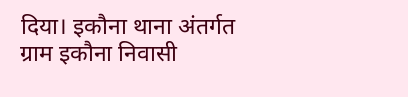दिया। इकौना थाना अंतर्गत ग्राम इकौना निवासी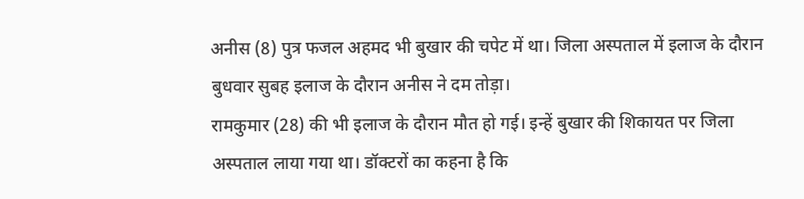अनीस (8) पुत्र फजल अहमद भी बुखार की चपेट में था। जिला अस्पताल में इलाज के दौरान बुधवार सुबह इलाज के दौरान अनीस ने दम तोड़ा।
रामकुमार (28) की भी इलाज के दौरान मौत हो गई। इन्हें बुखार की शिकायत पर जिला अस्पताल लाया गया था। डॉक्टरों का कहना है कि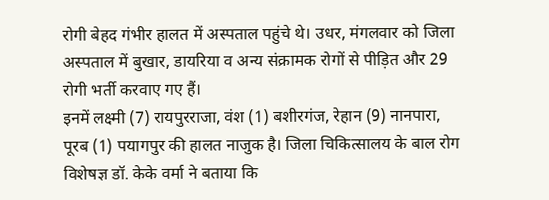रोगी बेहद गंभीर हालत में अस्पताल पहुंचे थे। उधर, मंगलवार को जिला अस्पताल में बुखार, डायरिया व अन्य संक्रामक रोगों से पीड़ित और 29 रोगी भर्ती करवाए गए हैं।
इनमें लक्ष्मी (7) रायपुरराजा, वंश (1) बशीरगंज, रेहान (9) नानपारा, पूरब (1) पयागपुर की हालत नाजुक है। जिला चिकित्सालय के बाल रोग विशेषज्ञ डॉ. केके वर्मा ने बताया कि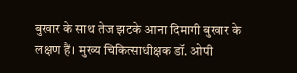बुखार के साथ तेज झटके आना दिमागी बुखार के लक्षण हैं। मुख्य चिकित्साधीक्षक डॉ. ओपी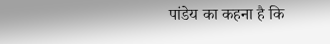पांडेय का कहना है कि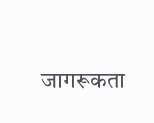जागरूकता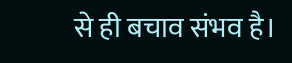से ही बचाव संभव है।